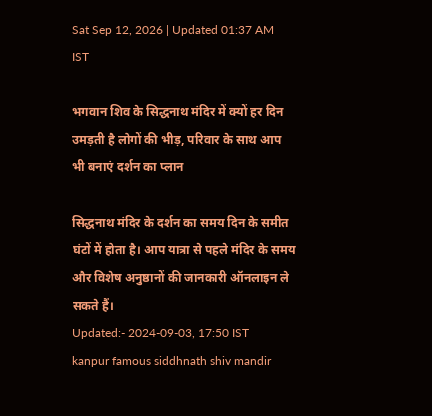Sat Sep 12, 2026 | Updated 01:37 AM IST

भगवान शिव के सिद्धनाथ मंदिर में क्यों हर दिन उमड़ती है लोगों की भीड़, परिवार के साथ आप भी बनाएं दर्शन का प्लान

सिद्धनाथ मंदिर के दर्शन का समय दिन के समीत घंटों में होता है। आप यात्रा से पहले मंदिर के समय और विशेष अनुष्ठानों की जानकारी ऑनलाइन ले सकते हैं।
Updated:- 2024-09-03, 17:50 IST
kanpur famous siddhnath shiv mandir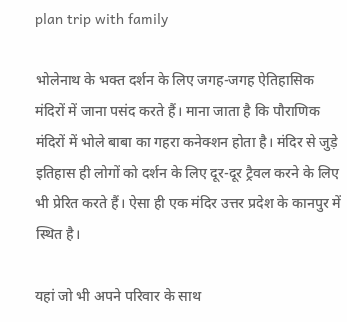plan trip with family

भोलेनाथ के भक्त दर्शन के लिए जगह-जगह ऐतिहासिक मंदिरों में जाना पसंद करते हैं। माना जाता है कि पौराणिक मंदिरों में भोले बाबा का गहरा कनेक्शन होता है। मंदिर से जुड़े इतिहास ही लोगों को दर्शन के लिए दूर-दूर ट्रैवल करने के लिए भी प्रेरित करते हैं। ऐसा ही एक मंदिर उत्तर प्रदेश के कानपुर में स्थित है।

यहां जो भी अपने परिवार के साथ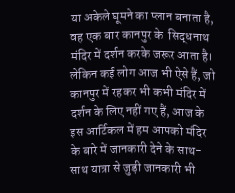या अकेले घूमने का प्लान बनाता है, वह एक बार कानपुर के  सिद्धनाथ मंदिर में दर्शन करके जरूर आता है। लेकिन कई लोग आज भी ऐसे हैं, जो कानपुर में रहकर भी कभी मंदिर में दर्शन के लिए नहीं गए हैं, आज के इस आर्टिकल में हम आपको मंदिर के बारे में जानकारी देने के साथ-साथ यात्रा से जुड़ी जानकारी भी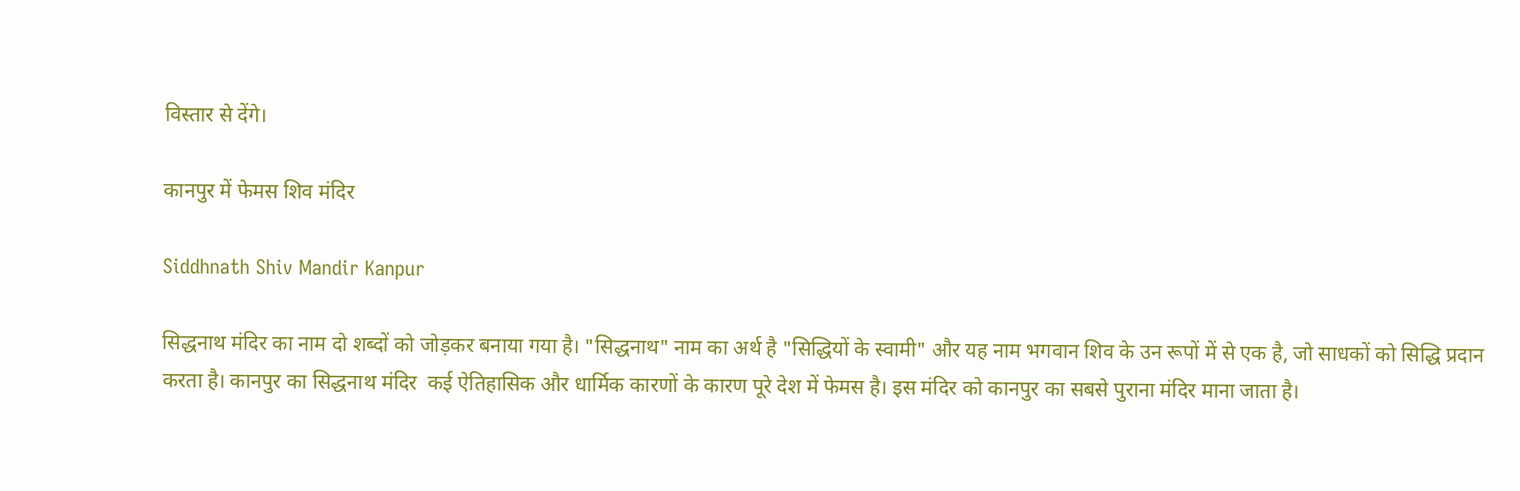विस्तार से देंगे।

कानपुर में फेमस शिव मंदिर

Siddhnath Shiv Mandir Kanpur

सिद्धनाथ मंदिर का नाम दो शब्दों को जोड़कर बनाया गया है। "सिद्धनाथ" नाम का अर्थ है "सिद्धियों के स्वामी" और यह नाम भगवान शिव के उन रूपों में से एक है, जो साधकों को सिद्धि प्रदान करता है। कानपुर का सिद्धनाथ मंदिर  कई ऐतिहासिक और धार्मिक कारणों के कारण पूरे देश में फेमस है। इस मंदिर को कानपुर का सबसे पुराना मंदिर माना जाता है।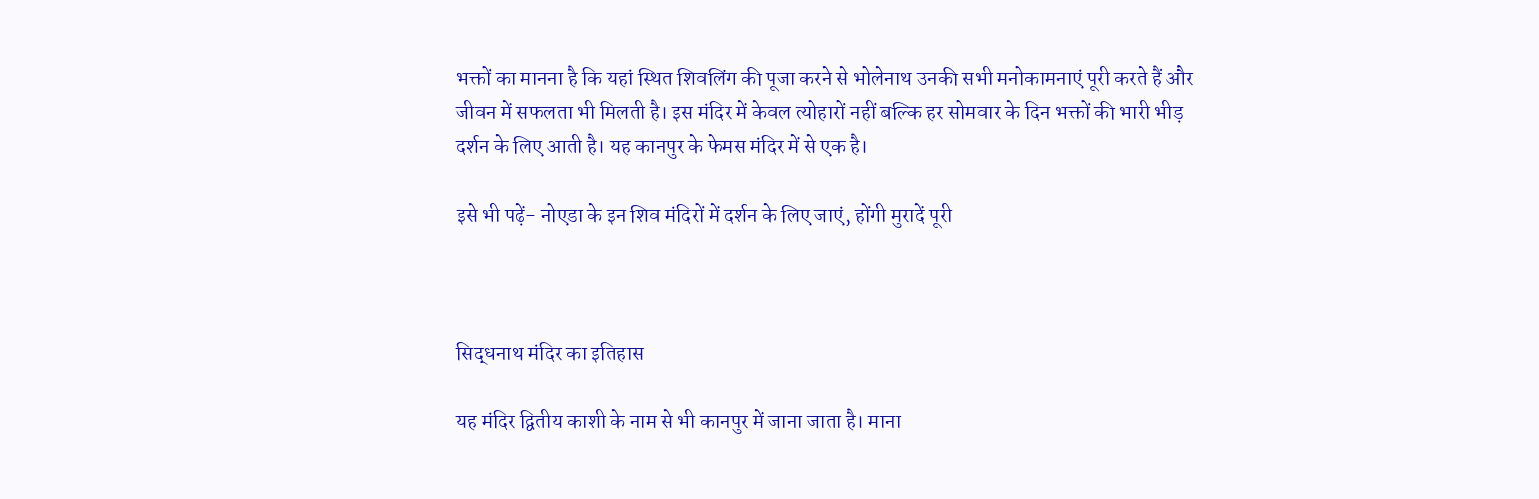भक्तों का मानना है कि यहां स्थित शिवलिंग की पूजा करने से भोलेनाथ उनकी सभी मनोकामनाएं पूरी करते हैं और जीवन में सफलता भी मिलती है। इस मंदिर में केवल त्योहारों नहीं बल्कि हर सोमवार के दिन भक्तों की भारी भीड़ दर्शन के लिए आती है। यह कानपुर के फेमस मंदिर में से एक है।

इसे भी पढ़ें- नोएडा के इन शिव मंदिरों में दर्शन के लिए जाएं, होंगी मुरादें पूरी



सिद्धनाथ मंदिर का इतिहास

यह मंदिर द्वितीय काशी के नाम से भी कानपुर में जाना जाता है। माना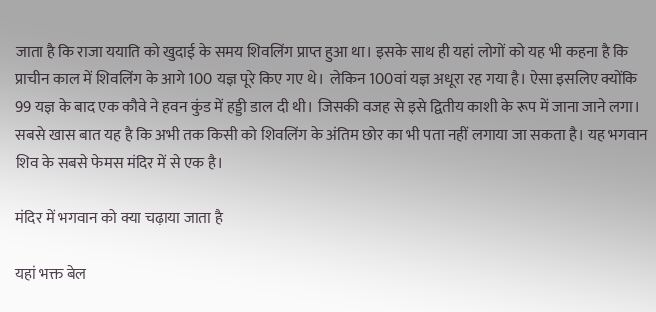जाता है कि राजा ययाति को खुदाई के समय शिवलिंग प्राप्त हुआ था। इसके साथ ही यहां लोगों को यह भी कहना है कि प्राचीन काल में शिवलिंग के आगे 100 यज्ञ पूरे किए गए थे।  लेकिन 100वां यज्ञ अधूरा रह गया है। ऐसा इसलिए क्योंकि 99 यज्ञ के बाद एक कौवे ने हवन कुंड में हड्डी डाल दी थी। जिसकी वजह से इसे द्वितीय काशी के रूप में जाना जाने लगा। सबसे खास बात यह है कि अभी तक किसी को शिवलिंग के अंतिम छोर का भी पता नहीं लगाया जा सकता है। यह भगवान शिव के सबसे फेमस मंदिर में से एक है।

मंदिर में भगवान को क्या चढ़ाया जाता है

यहां भक्त बेल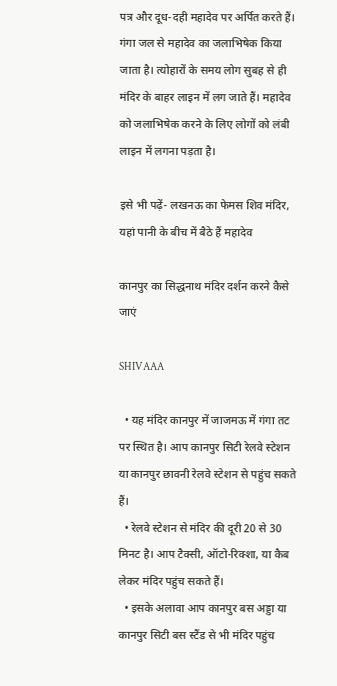पत्र और दूध-दही महादेव पर अर्पित करते हैं। गंगा जल से महादेव का जलाभिषेक किया जाता है। त्योहारों के समय लोग सुबह से ही मंदिर के बाहर लाइन में लग जाते हैं। महादेव को जलाभिषेक करने के लिए लोगों को लंबी लाइन में लगना पड़ता है।

इसे भी पढ़ें- लखनऊ का फेमस शिव मंदिर, यहां पानी के बीच में बैठे हैं महादेव

कानपुर का सिद्धनाथ मंदिर दर्शन करने कैसे जाएं

SHIVAAA

  • यह मंदिर कानपुर में जाजमऊ में गंगा तट पर स्थित है। आप कानपुर सिटी रेलवे स्टेशन या कानपुर छावनी रेलवे स्टेशन से पहुंच सकते हैं।
  • रेलवे स्टेशन से मंदिर की दूरी 20 से 30 मिनट है। आप टैक्सी, ऑटो-रिक्शा, या कैब लेकर मंदिर पहुंच सकते हैं।
  • इसके अलावा आप कानपुर बस अड्डा या कानपुर सिटी बस स्टैंड से भी मंदिर पहुंच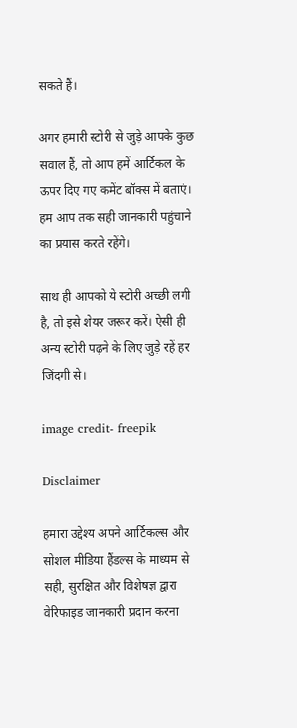सकते हैं।

अगर हमारी स्टोरी से जुड़े आपके कुछ सवाल हैं, तो आप हमें आर्टिकल के ऊपर दिए गए कमेंट बॉक्स में बताएं। हम आप तक सही जानकारी पहुंचाने का प्रयास करते रहेंगे।

साथ ही आपको ये स्टोरी अच्छी लगी है, तो इसे शेयर जरूर करें। ऐसी ही अन्य स्टोरी पढ़ने के लिए जुड़े रहें हर जिंदगी से।

image credit- freepik

Disclaimer

हमारा उद्देश्य अपने आर्टिकल्स और सोशल मीडिया हैंडल्स के माध्यम से सही, सुरक्षित और विशेषज्ञ द्वारा वेरिफाइड जानकारी प्रदान करना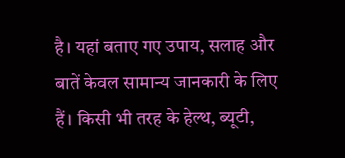है। यहां बताए गए उपाय, सलाह और बातें केवल सामान्य जानकारी के लिए हैं। किसी भी तरह के हेल्थ, ब्यूटी,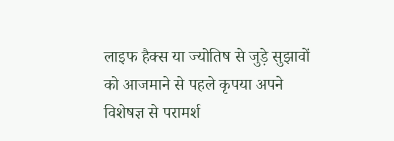लाइफ हैक्स या ज्योतिष से जुड़े सुझावों को आजमाने से पहले कृपया अपने विशेषज्ञ से परामर्श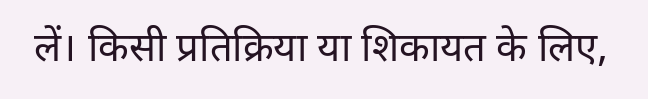लें। किसी प्रतिक्रिया या शिकायत के लिए,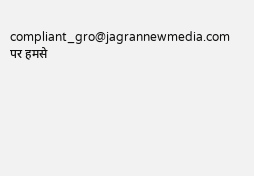compliant_gro@jagrannewmedia.com पर हमसे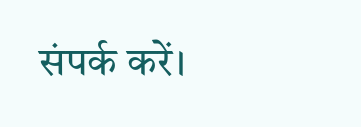संपर्क करें।